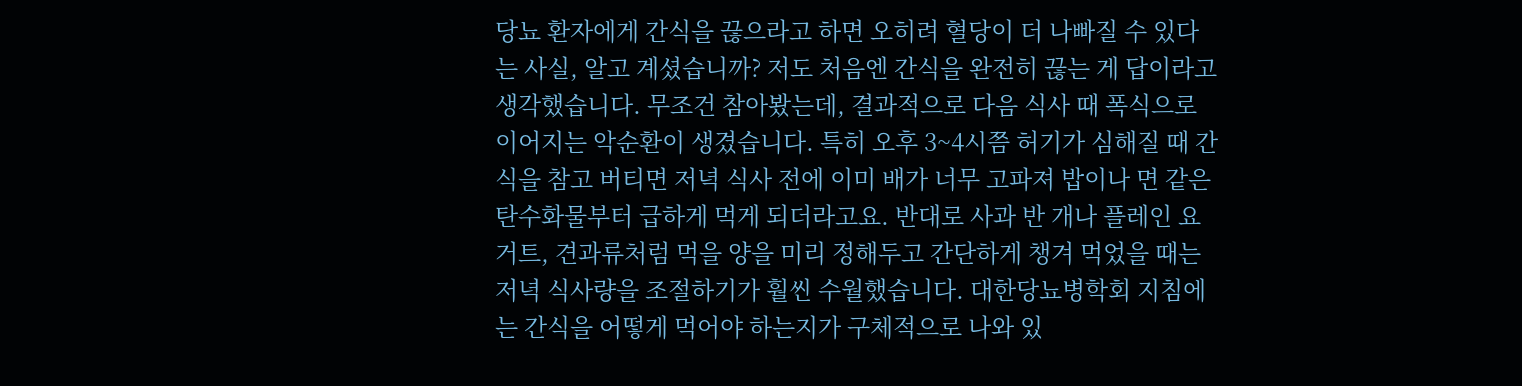당뇨 환자에게 간식을 끊으라고 하면 오히려 혈당이 더 나빠질 수 있다는 사실, 알고 계셨습니까? 저도 처음엔 간식을 완전히 끊는 게 답이라고 생각했습니다. 무조건 참아봤는데, 결과적으로 다음 식사 때 폭식으로 이어지는 악순환이 생겼습니다. 특히 오후 3~4시쯤 허기가 심해질 때 간식을 참고 버티면 저녁 식사 전에 이미 배가 너무 고파져 밥이나 면 같은 탄수화물부터 급하게 먹게 되더라고요. 반대로 사과 반 개나 플레인 요거트, 견과류처럼 먹을 양을 미리 정해두고 간단하게 챙겨 먹었을 때는 저녁 식사량을 조절하기가 훨씬 수월했습니다. 대한당뇨병학회 지침에는 간식을 어떻게 먹어야 하는지가 구체적으로 나와 있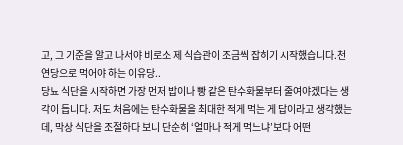고, 그 기준을 알고 나서야 비로소 제 식습관이 조금씩 잡히기 시작했습니다.천연당으로 먹어야 하는 이유당..
당뇨 식단을 시작하면 가장 먼저 밥이나 빵 같은 탄수화물부터 줄여야겠다는 생각이 듭니다. 저도 처음에는 탄수화물을 최대한 적게 먹는 게 답이라고 생각했는데, 막상 식단을 조절하다 보니 단순히 ‘얼마나 적게 먹느냐’보다 어떤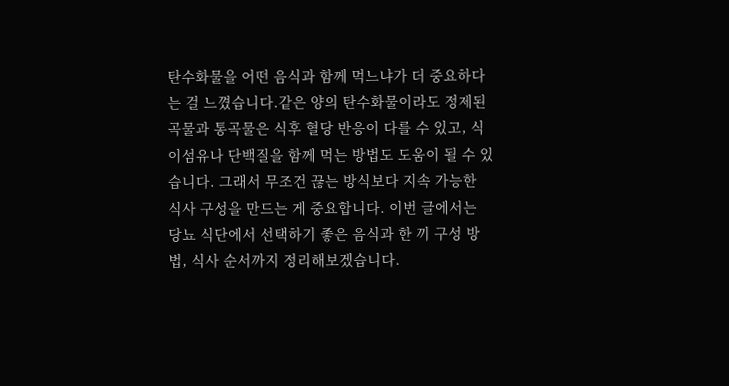탄수화물을 어떤 음식과 함께 먹느냐가 더 중요하다는 걸 느꼈습니다.같은 양의 탄수화물이라도 정제된 곡물과 통곡물은 식후 혈당 반응이 다를 수 있고, 식이섬유나 단백질을 함께 먹는 방법도 도움이 될 수 있습니다. 그래서 무조건 끊는 방식보다 지속 가능한 식사 구성을 만드는 게 중요합니다. 이번 글에서는 당뇨 식단에서 선택하기 좋은 음식과 한 끼 구성 방법, 식사 순서까지 정리해보겠습니다.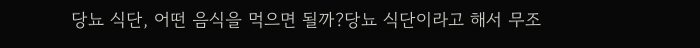당뇨 식단, 어떤 음식을 먹으면 될까?당뇨 식단이라고 해서 무조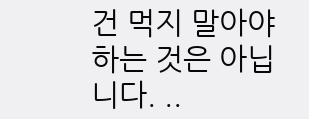건 먹지 말아야 하는 것은 아닙니다. ..